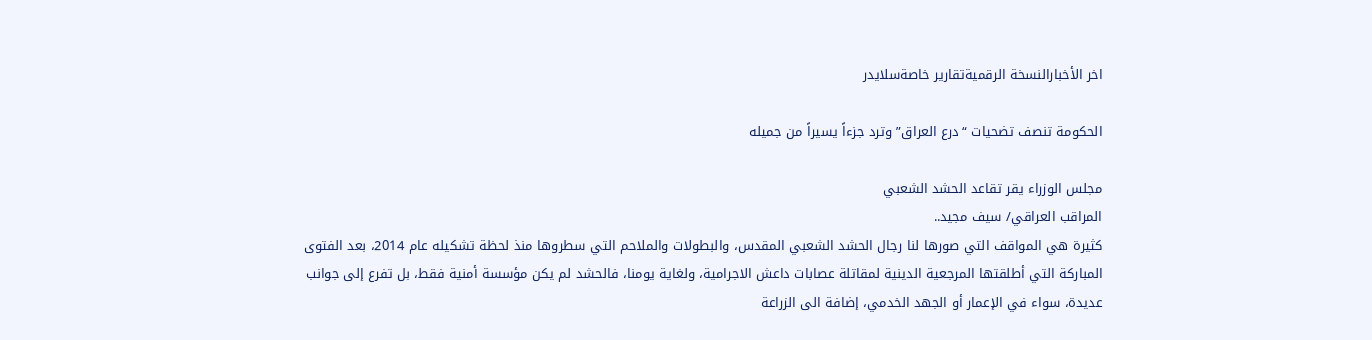اخر الأخبارالنسخة الرقميةتقارير خاصةسلايدر

الحكومة تنصف تضحيات “درع العراق” وترد جزءاً يسيراً من جميله

مجلس الوزراء يقر تقاعد الحشد الشعبي
المراقب العراقي/ سيف مجيد..
كثيرة هي المواقف التي صورها لنا رجال الحشد الشعبي المقدس، والبطولات والملاحم التي سطروها منذ لحظة تشكيله عام 2014، بعد الفتوى المباركة التي أطلقتها المرجعية الدينية لمقاتلة عصابات داعش الاجرامية، ولغاية يومنا، فالحشد لم يكن مؤسسة أمنية فقط، بل تفرع إلى جوانب عديدة، سواء في الإعمار أو الجهد الخدمي، إضافة الى الزراعة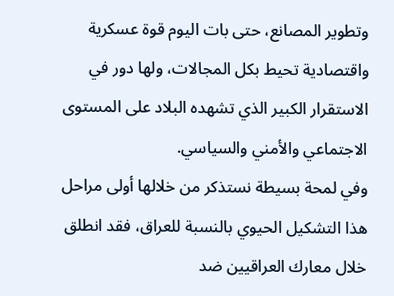وتطوير المصانع، حتى بات اليوم قوة عسكرية واقتصادية تحيط بكل المجالات، ولها دور في الاستقرار الكبير الذي تشهده البلاد على المستوى الاجتماعي والأمني والسياسي.
وفي لمحة بسيطة نستذكر من خلالها أولى مراحل هذا التشكيل الحيوي بالنسبة للعراق، فقد انطلق خلال معارك العراقيين ضد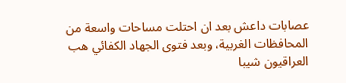عصابات داعش بعد ان احتلت مساحات واسعة من المحافظات الغربية، وبعد فتوى الجهاد الكفائي هب العراقيون شيبا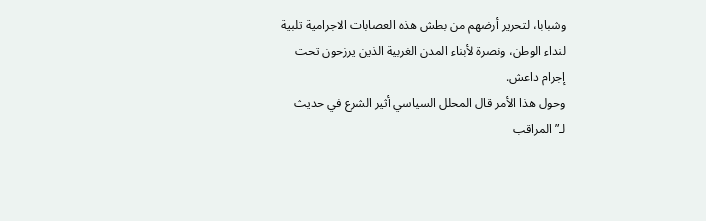وشبابا، لتحرير أرضهم من بطش هذه العصابات الاجرامية تلبية لنداء الوطن، ونصرة لأبناء المدن الغربية الذين يرزحون تحت إجرام داعش.
وحول هذا الأمر قال المحلل السياسي أثير الشرع في حديث لـ”المراقب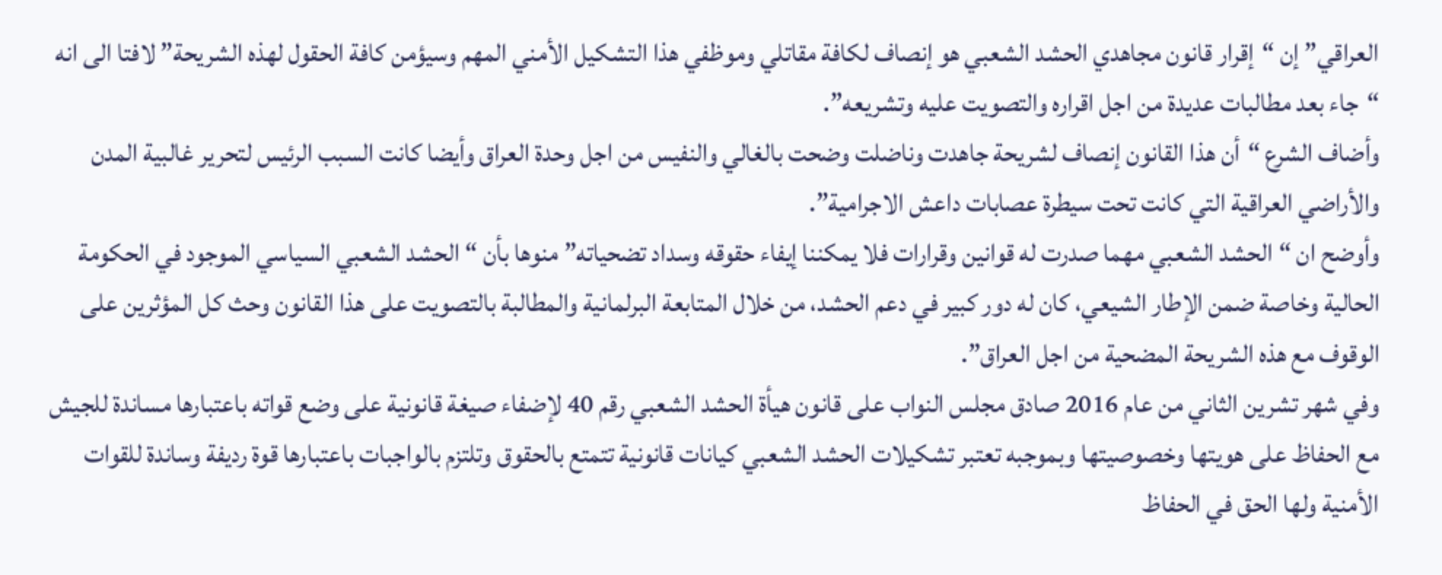العراقي” إن “إقرار قانون مجاهدي الحشد الشعبي هو إنصاف لكافة مقاتلي وموظفي هذا التشكيل الأمني المهم وسيؤمن كافة الحقول لهذه الشريحة” لافتا الى انه “جاء بعد مطالبات عديدة من اجل اقراره والتصويت عليه وتشريعه”.
وأضاف الشرع “أن هذا القانون إنصاف لشريحة جاهدت وناضلت وضحت بالغالي والنفيس من اجل وحدة العراق وأيضا كانت السبب الرئيس لتحرير غالبية المدن والأراضي العراقية التي كانت تحت سيطرة عصابات داعش الاجرامية”.
وأوضح ان “الحشد الشعبي مهما صدرت له قوانين وقرارات فلا يمكننا إيفاء حقوقه وسداد تضحياته” منوها بأن “الحشد الشعبي السياسي الموجود في الحكومة الحالية وخاصة ضمن الإطار الشيعي، كان له دور كبير في دعم الحشد، من خلال المتابعة البرلمانية والمطالبة بالتصويت على هذا القانون وحث كل المؤثرين على الوقوف مع هذه الشريحة المضحية من اجل العراق”.
وفي شهر تشرين الثاني من عام 2016 صادق مجلس النواب على قانون هيأة الحشد الشعبي رقم 40 لإضفاء صيغة قانونية على وضع قواته باعتبارها مساندة للجيش مع الحفاظ على هويتها وخصوصيتها وبموجبه تعتبر تشكيلات الحشد الشعبي كيانات قانونية تتمتع بالحقوق وتلتزم بالواجبات باعتبارها قوة رديفة وساندة للقوات الأمنية ولها الحق في الحفاظ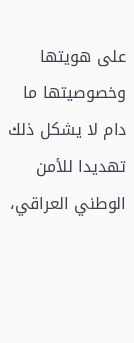على هويتها وخصوصيتها ما دام لا يشكل ذلك تهديدا للأمن الوطني العراقي،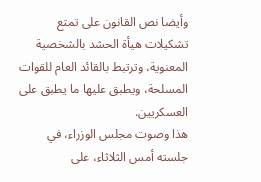وأيضا نص القانون على تمتع تشكيلات هيأة الحشد بالشخصية المعنوية، وترتبط بالقائد العام للقوات المسلحة، ويطبق عليها ما يطبق على العسكريين.
هذا وصوت مجلس الوزراء، في جلسته أمس الثلاثاء، على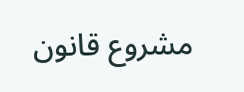مشروع قانون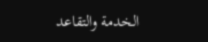الخدمة والتقاعد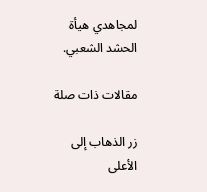لمجاهدي هيأة الحشد الشعبي.

مقالات ذات صلة

زر الذهاب إلى الأعلى